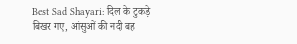Best Sad Shayari: दिल के टुकड़े बिखर गए, आंसुओं की नदी बह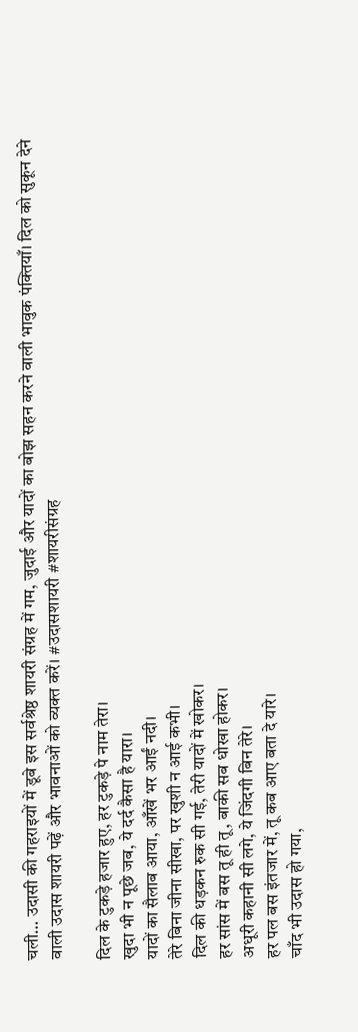चली… उदासी की गहराइयों में डूबे इस सर्वश्रेष्ठ शायरी संग्रह में गम, जुदाई और यादों का बोझ सहन करने वाली भावुक पंक्तियाँ। दिल को सुकून देने वाली उदास शायरी पढ़ें और भावनाओं को व्यक्त करें। #उदासशायरी #शायरीसंग्रह

दिल के टुकड़े हजार हुए, हर टुकड़े पे नाम तेरा।
खुदा भी न पूछे जब, ये दर्द कैसा है यारा।
यादों का सैलाब आया, आँखें भर आईं नदी।
तेरे बिना जीना सीखा, पर खुशी न आई कभी।
दिल की धड़कन रुक सी गई, तेरी यादों में खोकर।
हर सांस में बस तू ही तू, बाकी सब धोखा होकर।
अधूरी कहानी सी लगे, ये जिंदगी बिन तेरे।
हर पल बस इंतजार में, तू कब आए बता दे यारे।
चाँद भी उदास हो गया,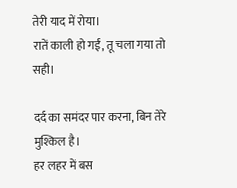तेरी याद में रोया।
रातें काली हो गईं, तू चला गया तो सही।

दर्द का समंदर पार करना, बिन तेरे मुश्किल है।
हर लहर में बस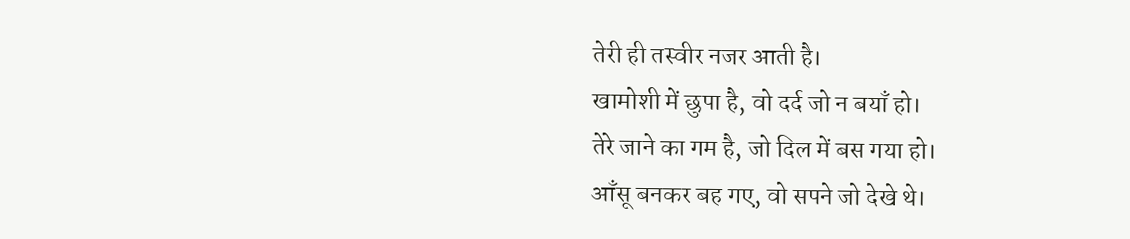तेरी ही तस्वीर नजर आती है।
खामोशी में छुपा है, वो दर्द जो न बयाँ हो।
तेरे जाने का गम है, जो दिल में बस गया हो।
आँसू बनकर बह गए, वो सपने जो देखे थे।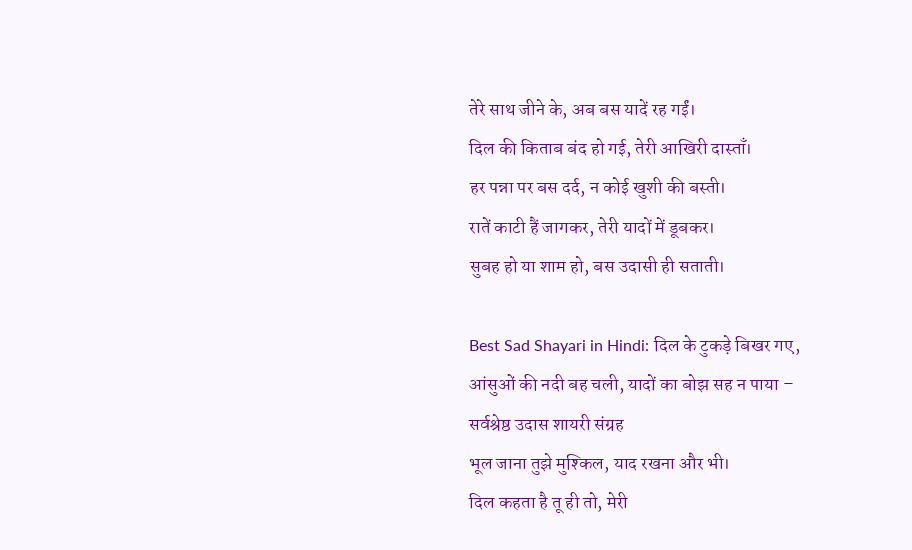तेरे साथ जीने के, अब बस यादें रह गईं।
दिल की किताब बंद हो गई, तेरी आखिरी दास्ताँ।
हर पन्ना पर बस दर्द, न कोई खुशी की बस्ती।
रातें काटी हैं जागकर, तेरी यादों में डूबकर।
सुबह हो या शाम हो, बस उदासी ही सताती।

Best Sad Shayari in Hindi: दिल के टुकड़े बिखर गए, आंसुओं की नदी बह चली, यादों का बोझ सह न पाया – सर्वश्रेष्ठ उदास शायरी संग्रह
भूल जाना तुझे मुश्किल, याद रखना और भी।
दिल कहता है तू ही तो, मेरी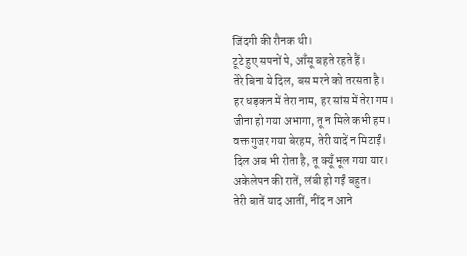जिंदगी की रौनक थी।
टूटे हुए सपनों पे, आँसू बहते रहते हैं।
तेरे बिना ये दिल, बस मरने को तरसता है।
हर धड़कन में तेरा नाम, हर सांस में तेरा गम।
जीना हो गया अभागा, तू न मिले कभी हम।
वक्त गुजर गया बेरहम, तेरी यादें न मिटाईं।
दिल अब भी रोता है, तू क्यूँ भूल गया यार।
अकेलेपन की रातें, लंबी हो गईं बहुत।
तेरी बातें याद आतीं, नींद न आने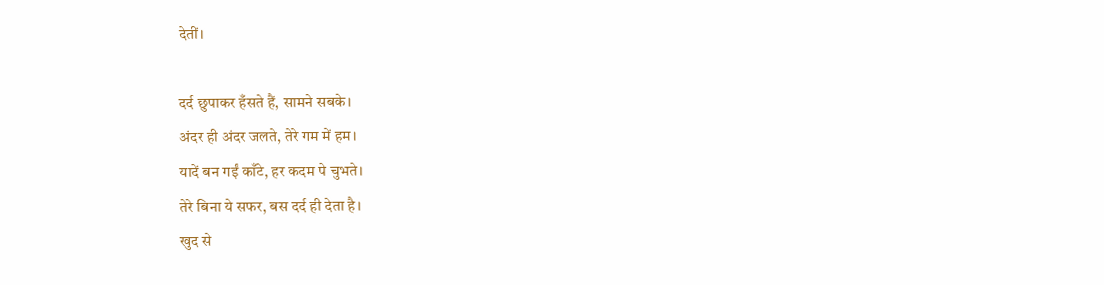देतीं।

दर्द छुपाकर हँसते हैं, सामने सबके।
अंदर ही अंदर जलते, तेरे गम में हम।
यादें बन गईं काँटे, हर कदम पे चुभते।
तेरे बिना ये सफर, बस दर्द ही देता है।
खुद से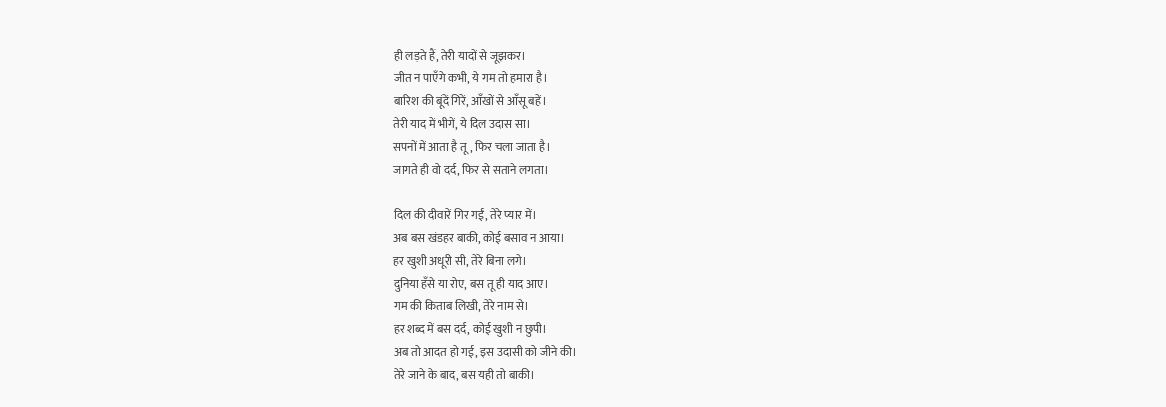ही लड़ते हैं, तेरी यादों से जूझकर।
जीत न पाएँगे कभी, ये गम तो हमारा है।
बारिश की बूंदें गिरें, आँखों से आँसू बहें।
तेरी याद में भीगें, ये दिल उदास सा।
सपनों में आता है तू, फिर चला जाता है।
जागते ही वो दर्द, फिर से सताने लगता।

दिल की दीवारें गिर गईं, तेरे प्यार में।
अब बस खंडहर बाकी, कोई बसाव न आया।
हर खुशी अधूरी सी, तेरे बिना लगे।
दुनिया हँसे या रोए, बस तू ही याद आए।
गम की किताब लिखी, तेरे नाम से।
हर शब्द में बस दर्द, कोई खुशी न छुपी।
अब तो आदत हो गई, इस उदासी को जीने की।
तेरे जाने के बाद, बस यही तो बाकी।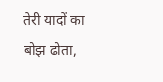तेरी यादों का बोझ ढोता,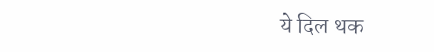ये दिल थक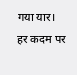गया यार।
हर कदम पर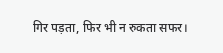गिर पड़ता, फिर भी न रुकता सफर।